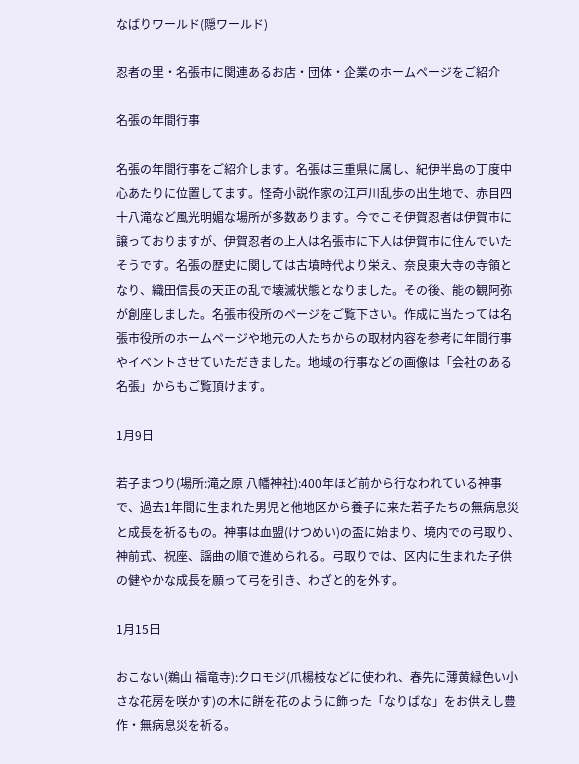なばりワールド(隠ワールド)

忍者の里・名張市に関連あるお店・団体・企業のホームページをご紹介

名張の年間行事

名張の年間行事をご紹介します。名張は三重県に属し、紀伊半島の丁度中心あたりに位置してます。怪奇小説作家の江戸川乱歩の出生地で、赤目四十八滝など風光明媚な場所が多数あります。今でこそ伊賀忍者は伊賀市に譲っておりますが、伊賀忍者の上人は名張市に下人は伊賀市に住んでいたそうです。名張の歴史に関しては古墳時代より栄え、奈良東大寺の寺領となり、織田信長の天正の乱で壊滅状態となりました。その後、能の観阿弥が創座しました。名張市役所のページをご覧下さい。作成に当たっては名張市役所のホームページや地元の人たちからの取材内容を参考に年間行事やイベントさせていただきました。地域の行事などの画像は「会社のある名張」からもご覧頂けます。

1月9日

若子まつり(場所:滝之原 八幡神社):400年ほど前から行なわれている神事で、過去1年間に生まれた男児と他地区から養子に来た若子たちの無病息災と成長を祈るもの。神事は血盟(けつめい)の盃に始まり、境内での弓取り、神前式、祝座、謡曲の順で進められる。弓取りでは、区内に生まれた子供の健やかな成長を願って弓を引き、わざと的を外す。

1月15日

おこない(鵜山 福竜寺):クロモジ(爪楊枝などに使われ、春先に薄黄緑色い小さな花房を咲かす)の木に餅を花のように飾った「なりばな」をお供えし豊作・無病息災を祈る。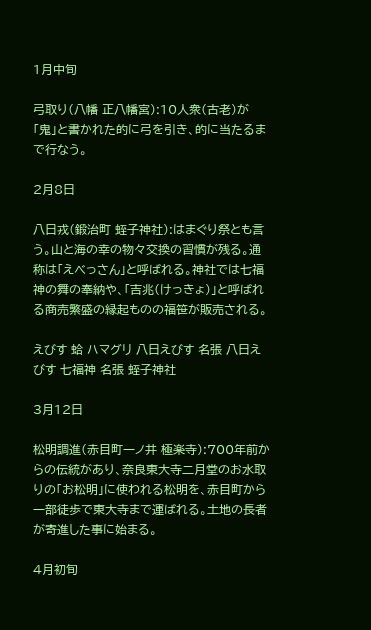1月中旬

弓取り(八幡 正八幡宮):10人衆(古老)が「鬼」と書かれた的に弓を引き、的に当たるまで行なう。

2月8日

八日戎(鍛治町 蛭子神社):はまぐり祭とも言う。山と海の幸の物々交換の習慣が残る。通称は「えべっさん」と呼ばれる。神社では七福神の舞の奉納や、「吉兆(けっきょ)」と呼ばれる商売繁盛の縁起ものの福笹が販売される。

えびす 蛤 ハマグリ 八日えびす 名張 八日えびす 七福神 名張 蛭子神社

3月12日

松明調進(赤目町一ノ井 極楽寺):700年前からの伝統があり、奈良東大寺二月堂のお水取りの「お松明」に使われる松明を、赤目町から一部徒歩で東大寺まで運ばれる。土地の長者が寄進した事に始まる。

4月初旬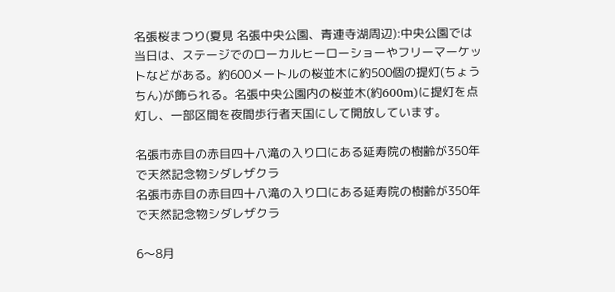名張桜まつり(夏見 名張中央公園、青連寺湖周辺):中央公園では当日は、ステージでのローカルヒーローショーやフリーマーケットなどがある。約600メートルの桜並木に約500個の提灯(ちょうちん)が飾られる。名張中央公園内の桜並木(約600m)に提灯を点灯し、一部区間を夜間歩行者天国にして開放しています。

名張市赤目の赤目四十八滝の入り口にある延寿院の樹齢が350年で天然記念物シダレザクラ
名張市赤目の赤目四十八滝の入り口にある延寿院の樹齢が350年で天然記念物シダレザクラ

6〜8月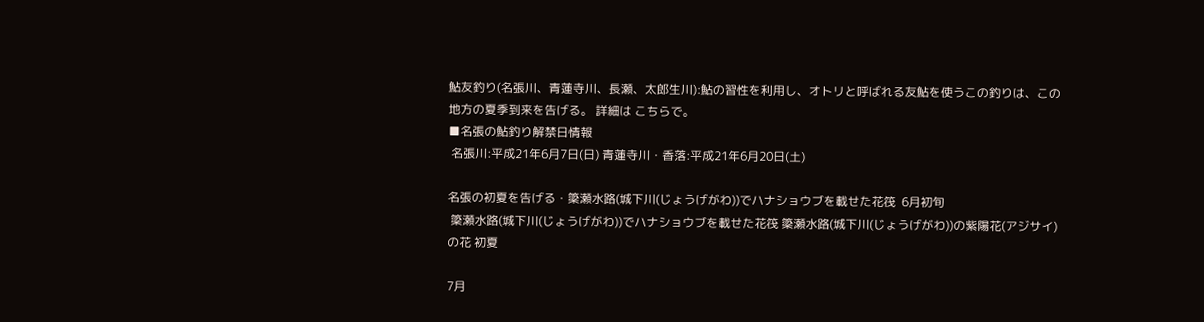鮎友釣り(名張川、青蓮寺川、長瀬、太郎生川):鮎の習性を利用し、オトリと呼ばれる友鮎を使うこの釣りは、この地方の夏季到来を告げる。 詳細は こちらで。
■名張の鮎釣り解禁日情報
 名張川:平成21年6月7日(日) 青蓮寺川・香落:平成21年6月20日(土)

名張の初夏を告げる・簗瀬水路(城下川(じょうげがわ))でハナショウブを載せた花筏  6月初旬
 簗瀬水路(城下川(じょうげがわ))でハナショウブを載せた花筏 簗瀬水路(城下川(じょうげがわ))の紫陽花(アジサイ)の花 初夏

7月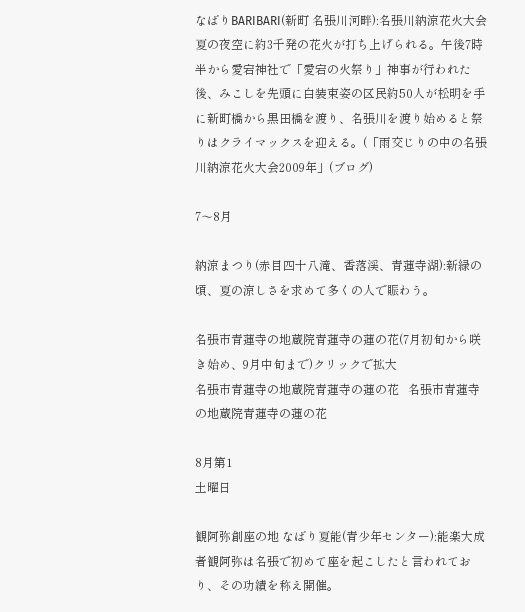なばりBARIBARI(新町 名張川河畔):名張川納涼花火大会 夏の夜空に約3千発の花火が打ち上げられる。午後7時半から愛宕神社で「愛宕の火祭り」神事が行われた後、みこしを先頭に白装束姿の区民約50人が松明を手に新町橋から黒田橋を渡り、名張川を渡り始めると祭りはクライマックスを迎える。(「雨交じりの中の名張川納涼花火大会2009年」(ブログ)

7〜8月

納涼まつり(赤目四十八滝、香落渓、青蓮寺湖):新緑の頃、夏の涼しさを求めて多くの人で賑わう。

名張市青蓮寺の地蔵院青蓮寺の蓮の花(7月初旬から咲き始め、9月中旬まで)クリックで拡大
名張市青蓮寺の地蔵院青蓮寺の蓮の花   名張市青蓮寺の地蔵院青蓮寺の蓮の花

8月第1
土曜日

観阿弥創座の地 なばり夏能(青少年センター):能楽大成者観阿弥は名張で初めて座を起こしたと言われており、その功績を称え開催。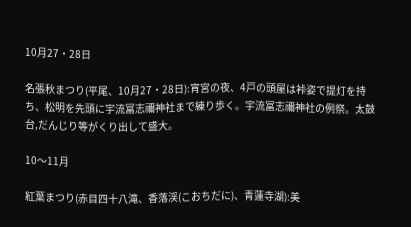10月27・28日

名張秋まつり(平尾、10月27・28日):宵宮の夜、4戸の頭屋は裃姿で提灯を持ち、松明を先頭に宇流冨志禰神社まで練り歩く。宇流冨志禰神社の例祭。太鼓台,だんじり等がくり出して盛大。

10〜11月

紅葉まつり(赤目四十八滝、香落渓(こおちだに)、青蓮寺湖):美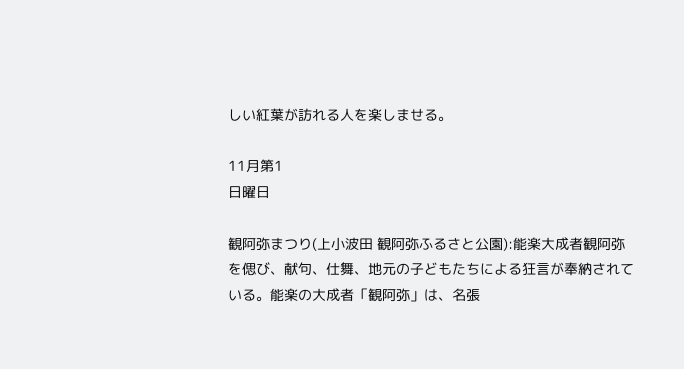しい紅葉が訪れる人を楽しませる。

11月第1
日曜日

観阿弥まつり(上小波田 観阿弥ふるさと公園):能楽大成者観阿弥を偲び、献句、仕舞、地元の子どもたちによる狂言が奉納されている。能楽の大成者「観阿弥」は、名張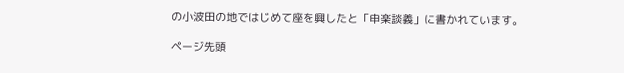の小波田の地ではじめて座を興したと「申楽談義」に書かれています。

ページ先頭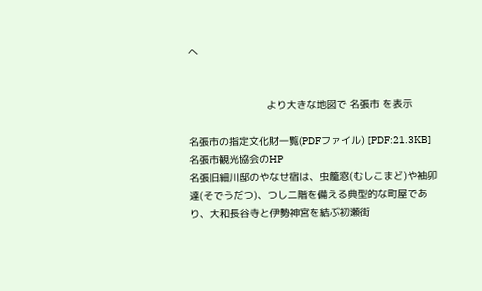へ


                          より大きな地図で 名張市 を表示

名張市の指定文化財一覧(PDFファイル) [PDF:21.3KB]     名張市観光協会のHP
名張旧細川邸のやなせ宿は、虫籠窓(むしこまど)や袖卯達(そでうだつ)、つし二階を備える典型的な町屋であり、大和長谷寺と伊勢神宮を結ぶ初瀬街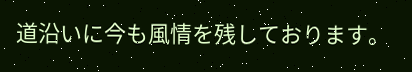道沿いに今も風情を残しております。